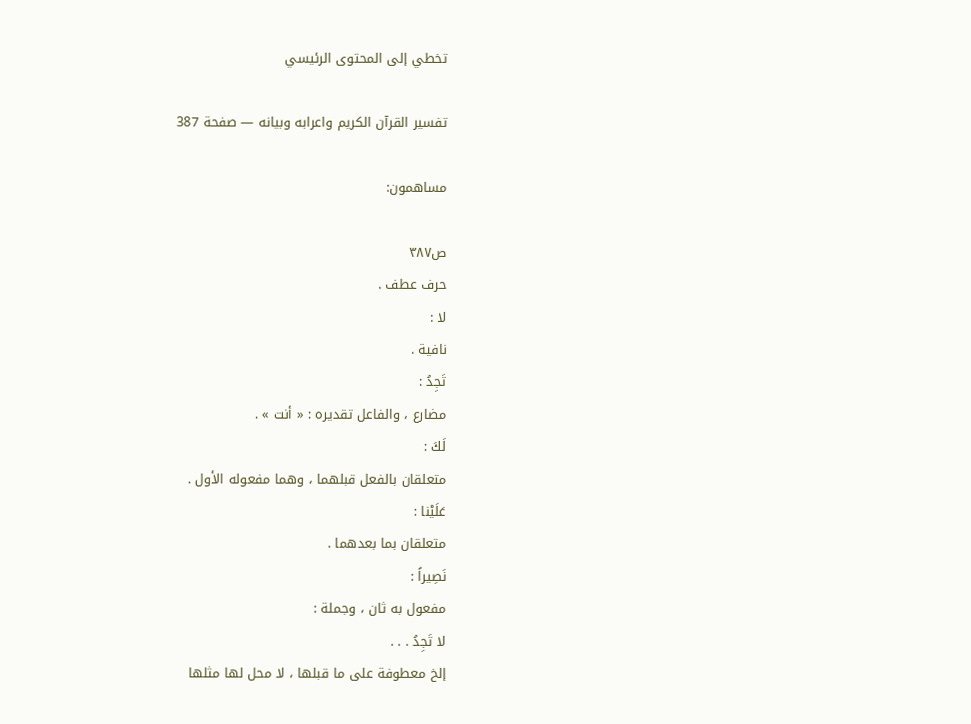تخطي إلى المحتوى الرئيسي

تفسير القرآن الكريم واعرابه وبيانه — صفحة 387

مساهمون:

ص٣٨٧
حرف عطف .
لا :
نافية .
تَجِدُ :
مضارع ، والفاعل تقديره : « أنت » .
لَكَ :
متعلقان بالفعل قبلهما ، وهما مفعوله الأول .
عَلَيْنا :
متعلقان بما بعدهما .
نَصِيراً :
مفعول به ثان ، وجملة :
لا تَجِدُ . . .
إلخ معطوفة على ما قبلها ، لا محل لها مثلها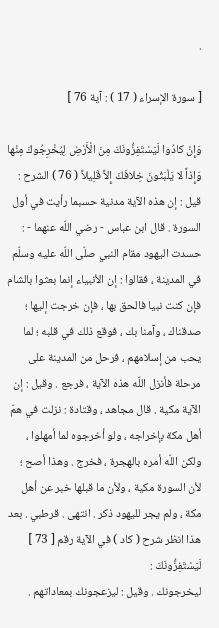.

[ سورة الإسراء ( 17 ) : آية 76 ]

وَإِنْ كادُوا لَيَسْتَفِزُّونَكَ مِنَ الْأَرْضِ لِيُخْرِجُوكَ مِنْها وَإِذاً لا يَلْبَثُونَ خِلافَكَ إِلاَّ قَلِيلاً ( 76 ) الشرح : قيل : إن هذه الآية مدنية حسبما رأيت في أول السورة . قال ابن عباس - رضي اللّه عنهما - : حسدت اليهود مقام النبي صلّى اللّه عليه وسلّم في المدينة ، فقالوا : إن الأنبياء إنما بعثوا بالشام فإن كنت نبيا فالحق بها ، فإن خرجت إليها ؛ صدقناك ، وآمنا بك ، فوقع ذلك في قلبه ؛ لما يحب من إسلامهم ، فرحل من المدينة على مرحلة فأنزل اللّه هذه الآية ، فرجع . وقيل : إن الآية مكية . قال مجاهد ، وقتادة : نزلت في همّ أهل مكة بإخراجه ، ولو أخرجوه لما أمهلوا ، ولكن اللّه أمره بالهجرة ، فخرج . وهذا أصح ؛ لأن السورة مكية ، ولأن ما قبلها خبر عن أهل مكة ، ولم يجر لليهود ذكر . انتهى . قرطبي . بعد هذا انظر شرح ( كاد ) في الآية رقم [ 73 ]
لَيَسْتَفِزُّونَكَ :
ليخرجونك . وقيل : ليزعجونك بمعاداتهم .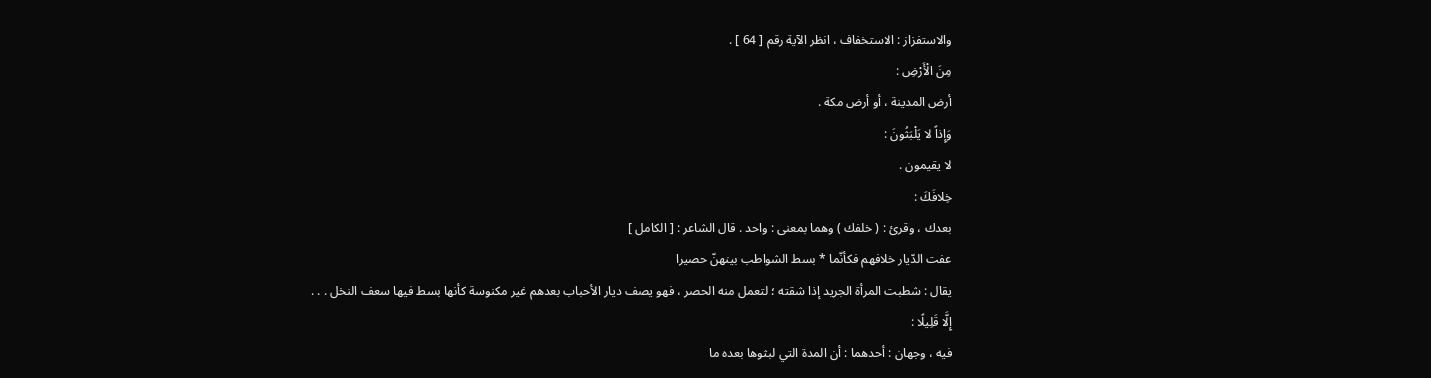والاستفزاز : الاستخفاف ، انظر الآية رقم [ 64 ] .
مِنَ الْأَرْضِ :
أرض المدينة ، أو أرض مكة .
وَإِذاً لا يَلْبَثُونَ :
لا يقيمون .
خِلافَكَ :
بعدك ، وقرئ : ( خلفك ) وهما بمعنى : واحد . قال الشاعر : [ الكامل ]
عفت الدّيار خلافهم فكأنّما * بسط الشواطب بينهنّ حصيرا
يقال : شطبت المرأة الجريد إذا شقته ؛ لتعمل منه الحصر ، فهو يصف ديار الأحباب بعدهم غير مكنوسة كأنها بسط فيها سعف النخل . . .
إِلَّا قَلِيلًا :
فيه ، وجهان : أحدهما : أن المدة التي لبثوها بعده ما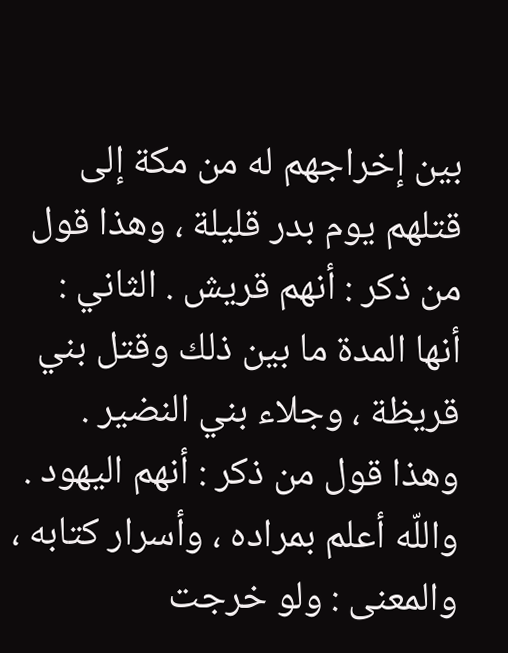بين إخراجهم له من مكة إلى قتلهم يوم بدر قليلة ، وهذا قول من ذكر : أنهم قريش . الثاني : أنها المدة ما بين ذلك وقتل بني قريظة ، وجلاء بني النضير . وهذا قول من ذكر : أنهم اليهود . واللّه أعلم بمراده ، وأسرار كتابه ، والمعنى : ولو خرجت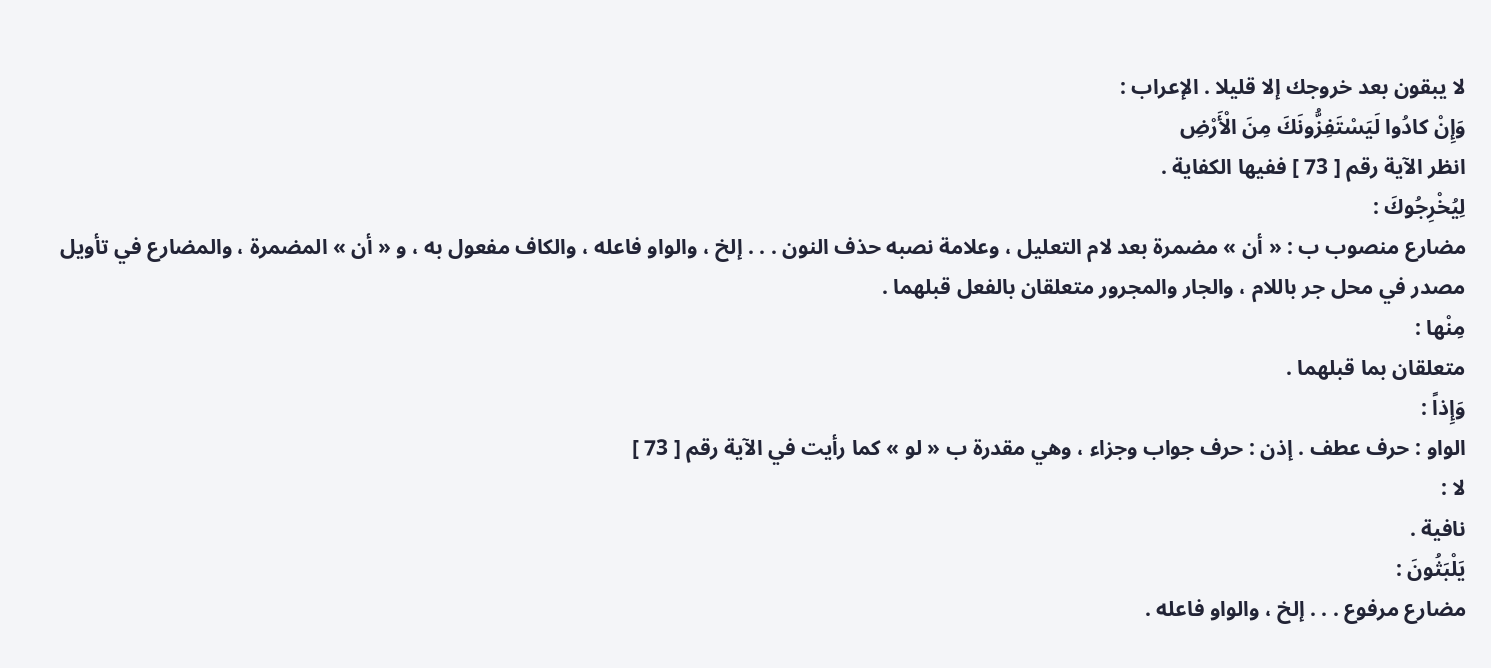لا يبقون بعد خروجك إلا قليلا . الإعراب :
وَإِنْ كادُوا لَيَسْتَفِزُّونَكَ مِنَ الْأَرْضِ
انظر الآية رقم [ 73 ] ففيها الكفاية .
لِيُخْرِجُوكَ :
مضارع منصوب ب : « أن » مضمرة بعد لام التعليل ، وعلامة نصبه حذف النون . . . إلخ ، والواو فاعله ، والكاف مفعول به ، و « أن » المضمرة ، والمضارع في تأويل مصدر في محل جر باللام ، والجار والمجرور متعلقان بالفعل قبلهما .
مِنْها :
متعلقان بما قبلهما .
وَإِذاً :
الواو : حرف عطف . إذن : حرف جواب وجزاء ، وهي مقدرة ب « لو » كما رأيت في الآية رقم [ 73 ]
لا :
نافية .
يَلْبَثُونَ :
مضارع مرفوع . . . إلخ ، والواو فاعله .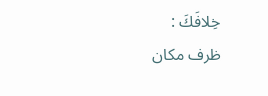خِلافَكَ :
ظرف مكان